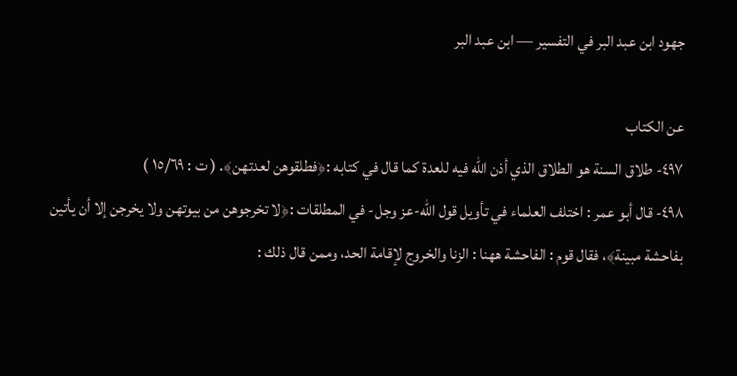جهود ابن عبد البر في التفسير — ابن عبد البر

عن الكتاب
٤٩٧- طلاق السنة هو الطلاق الذي أذن الله فيه للعدة كما قال في كتابه :﴿فطلقوهن لعدتهن﴾. ( ت : ١٥/٦٩ )
٤٩٨- قال أبو عمر : اختلف العلماء في تأويل قول الله-عز وجل- في المطلقات :﴿لا تخرجوهن من بيوتهن ولا يخرجن إلا أن يأتين بفاحشة مبينة﴾، فقال قوم : الفاحشة ههنا : الزنا والخروج لإقامة الحد، وممن قال ذلك :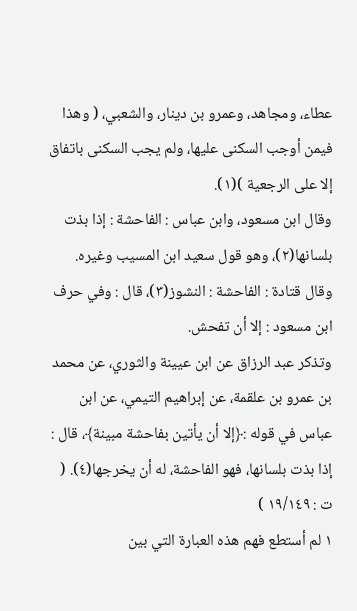عطاء، ومجاهد، وعمرو بن دينار، والشعبي، ( وهذا فيمن أوجب السكنى عليها، ولم يجب السكنى باتفاق إلا على الرجعية )(١).
وقال ابن مسعود، وابن عباس : الفاحشة : إذا بذت بلسانها(٢)، وهو قول سعيد ابن المسيب وغيره.
وقال قتادة : الفاحشة : النشوز(٣)، قال : وفي حرف ابن مسعود : إلا أن تفحش.
وتذكر عبد الرزاق عن ابن عيينة والثوري، عن محمد بن عمرو بن علقمة، عن إبراهيم التيمي، عن ابن عباس في قوله :﴿إلا أن يأتين بفاحشة مبينة﴾، قال : إذا بذت بلسانها، فهو الفاحشة، له أن يخرجها(٤). ( ت : ١٩/١٤٩ )
١ لم أستطع فهم هذه العبارة التي بين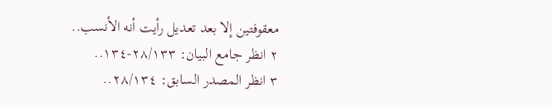معقوفتين إلا بعد تعديل رأيت أنه الأنسب..
٢ انظر جامع البيان: ٢٨/١٣٣-١٣٤..
٣ انظر المصدر السابق: ٢٨/١٣٤..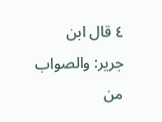٤ قال ابن جرير: والصواب من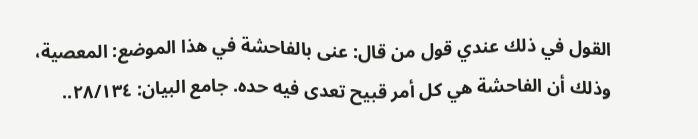القول في ذلك عندي قول من قال: عنى بالفاحشة في هذا الموضع: المعصية، وذلك أن الفاحشة هي كل أمر قبيح تعدى فيه حده. جامع البيان: ٢٨/١٣٤..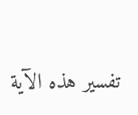تفسير هذه الآية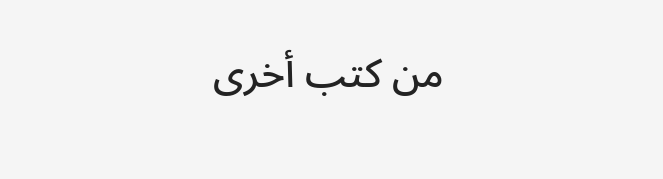من كتب أخرى